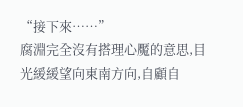“接下來……”
腐淵完全沒有搭理心魘的意思,目光緩緩望向東南方向,自顧自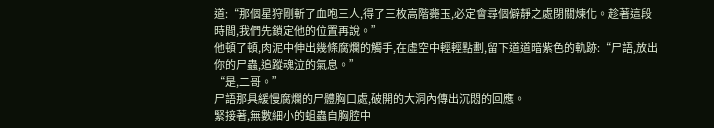道:“那個星狩剛斬了血咆三人,得了三枚高階薨玉,必定會尋個僻靜之處閉關煉化。趁著這段時間,我們先鎖定他的位置再說。”
他頓了頓,肉泥中伸出幾條腐爛的觸手,在虛空中輕輕點劃,留下道道暗紫色的軌跡:“尸語,放出你的尸蟲,追蹤魂泣的氣息。”
“是,二哥。”
尸語那具緩慢腐爛的尸體胸口處,破開的大洞內傳出沉悶的回應。
緊接著,無數細小的蛆蟲自胸腔中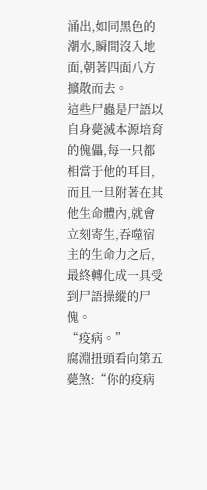涌出,如同黑色的潮水,瞬間沒入地面,朝著四面八方擴散而去。
這些尸蟲是尸語以自身薨滅本源培育的傀儡,每一只都相當于他的耳目,而且一旦附著在其他生命體內,就會立刻寄生,吞噬宿主的生命力之后,最終轉化成一具受到尸語操縱的尸傀。
“疫病。”
腐淵扭頭看向第五薨煞:“你的疫病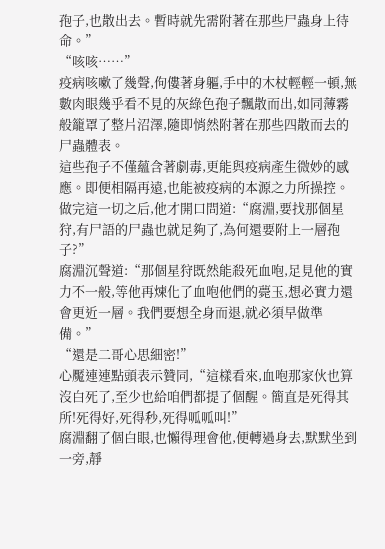孢子,也散出去。暫時就先需附著在那些尸蟲身上待命。”
“咳咳……”
疫病咳嗽了幾聲,佝僂著身軀,手中的木杖輕輕一頓,無數肉眼幾乎看不見的灰綠色孢子飄散而出,如同薄霧般籠罩了整片沼澤,隨即悄然附著在那些四散而去的尸蟲體表。
這些孢子不僅蘊含著劇毒,更能與疫病產生微妙的感應。即便相隔再遠,也能被疫病的本源之力所操控。
做完這一切之后,他才開口問道:“腐淵,要找那個星狩,有尸語的尸蟲也就足夠了,為何還要附上一層孢子?”
腐淵沉聲道:“那個星狩既然能殺死血咆,足見他的實力不一般,等他再煉化了血咆他們的薨玉,想必實力還會更近一層。我們要想全身而退,就必須早做準備。”
“還是二哥心思細密!”
心魘連連點頭表示贊同,“這樣看來,血咆那家伙也算沒白死了,至少也給咱們都提了個醒。簡直是死得其所!死得好,死得秒,死得呱呱叫!”
腐淵翻了個白眼,也懶得理會他,便轉過身去,默默坐到一旁,靜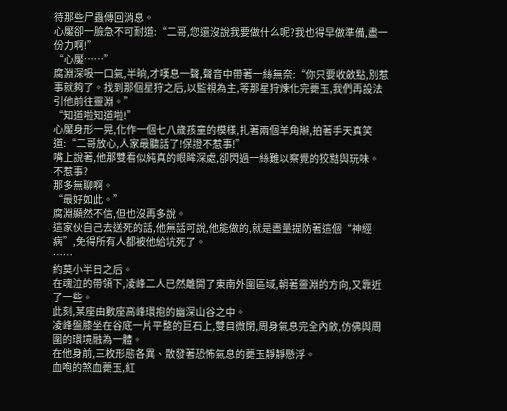待那些尸蟲傳回消息。
心魘卻一臉急不可耐道:“二哥,您還沒說我要做什么呢?我也得早做準備,盡一份力啊!”
“心魘……”
腐淵深吸一口氣,半晌,才嘆息一聲,聲音中帶著一絲無奈:“你只要收斂點,別惹事就夠了。找到那個星狩之后,以監視為主,等那星狩煉化完薨玉,我們再設法引他前往靈淵。”
“知道啦知道啦!”
心魘身形一晃,化作一個七八歲孩童的模樣,扎著兩個羊角辮,拍著手天真笑道:“二哥放心,人家最聽話了!保證不惹事!”
嘴上說著,他那雙看似純真的眼眸深處,卻閃過一絲難以察覺的狡黠與玩味。
不惹事?
那多無聊啊。
“最好如此。”
腐淵顯然不信,但也沒再多說。
這家伙自己去送死的話,他無話可說,他能做的,就是盡量提防著這個“神經病”,免得所有人都被他給坑死了。
……
約莫小半日之后。
在魂泣的帶領下,凌峰二人已然離開了東南外圍區域,朝著靈淵的方向,又靠近了一些。
此刻,某座由數座高峰環抱的幽深山谷之中。
凌峰盤膝坐在谷底一片平整的巨石上,雙目微閉,周身氣息完全內斂,仿佛與周圍的環境融為一體。
在他身前,三枚形態各異、散發著恐怖氣息的薨玉靜靜懸浮。
血咆的煞血薨玉,紅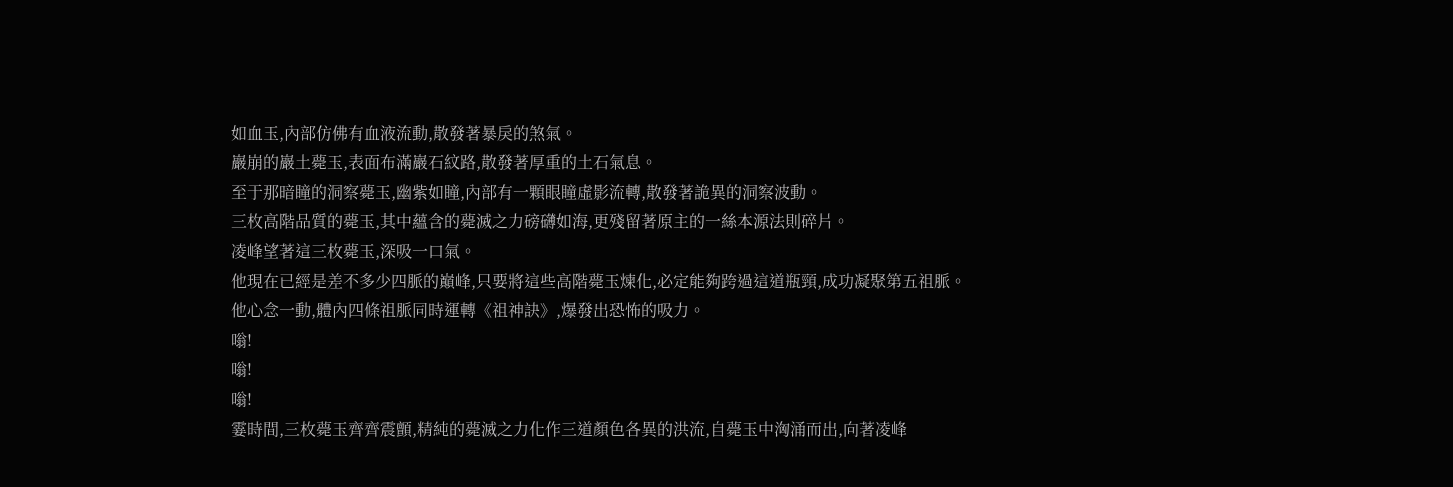如血玉,內部仿佛有血液流動,散發著暴戾的煞氣。
巖崩的巖土薨玉,表面布滿巖石紋路,散發著厚重的土石氣息。
至于那暗瞳的洞察薨玉,幽紫如瞳,內部有一顆眼瞳虛影流轉,散發著詭異的洞察波動。
三枚高階品質的薨玉,其中蘊含的薨滅之力磅礴如海,更殘留著原主的一絲本源法則碎片。
凌峰望著這三枚薨玉,深吸一口氣。
他現在已經是差不多少四脈的巔峰,只要將這些高階薨玉煉化,必定能夠跨過這道瓶頸,成功凝聚第五祖脈。
他心念一動,體內四條祖脈同時運轉《祖神訣》,爆發出恐怖的吸力。
嗡!
嗡!
嗡!
霎時間,三枚薨玉齊齊震顫,精純的薨滅之力化作三道顏色各異的洪流,自薨玉中洶涌而出,向著凌峰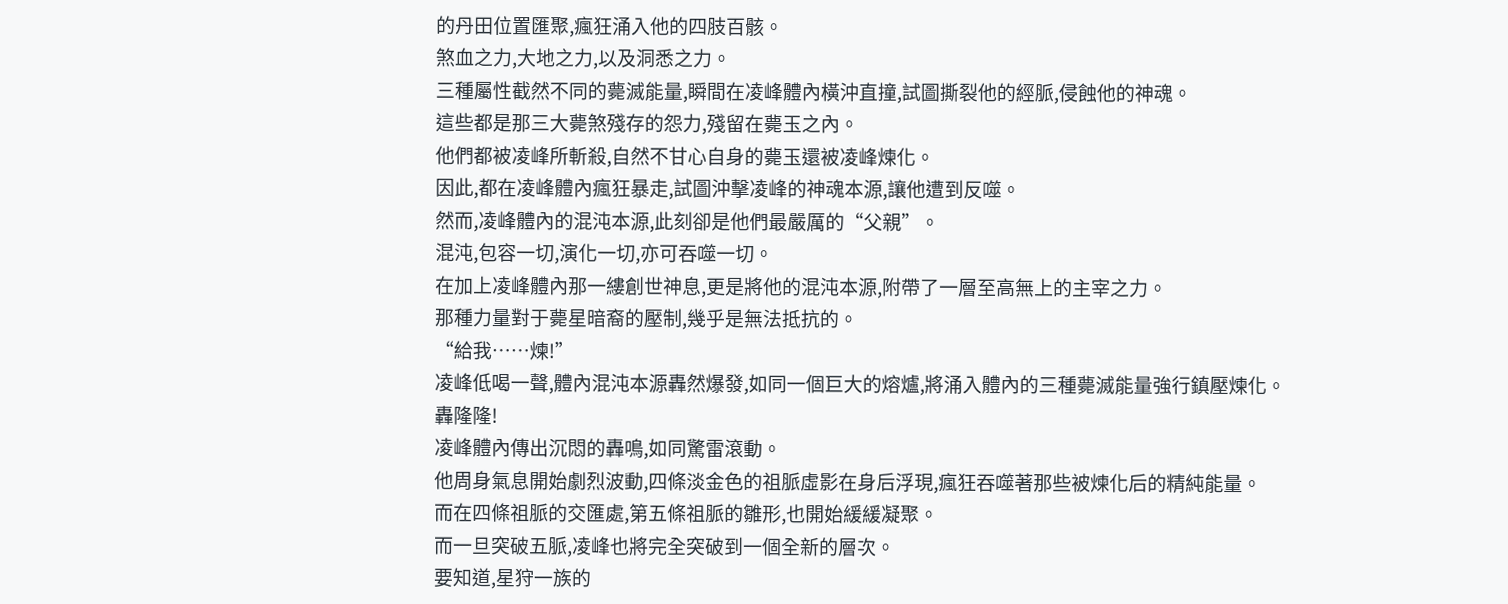的丹田位置匯聚,瘋狂涌入他的四肢百骸。
煞血之力,大地之力,以及洞悉之力。
三種屬性截然不同的薨滅能量,瞬間在凌峰體內橫沖直撞,試圖撕裂他的經脈,侵蝕他的神魂。
這些都是那三大薨煞殘存的怨力,殘留在薨玉之內。
他們都被凌峰所斬殺,自然不甘心自身的薨玉還被凌峰煉化。
因此,都在凌峰體內瘋狂暴走,試圖沖擊凌峰的神魂本源,讓他遭到反噬。
然而,凌峰體內的混沌本源,此刻卻是他們最嚴厲的“父親”。
混沌,包容一切,演化一切,亦可吞噬一切。
在加上凌峰體內那一縷創世神息,更是將他的混沌本源,附帶了一層至高無上的主宰之力。
那種力量對于薨星暗裔的壓制,幾乎是無法抵抗的。
“給我……煉!”
凌峰低喝一聲,體內混沌本源轟然爆發,如同一個巨大的熔爐,將涌入體內的三種薨滅能量強行鎮壓煉化。
轟隆隆!
凌峰體內傳出沉悶的轟鳴,如同驚雷滾動。
他周身氣息開始劇烈波動,四條淡金色的祖脈虛影在身后浮現,瘋狂吞噬著那些被煉化后的精純能量。
而在四條祖脈的交匯處,第五條祖脈的雛形,也開始緩緩凝聚。
而一旦突破五脈,凌峰也將完全突破到一個全新的層次。
要知道,星狩一族的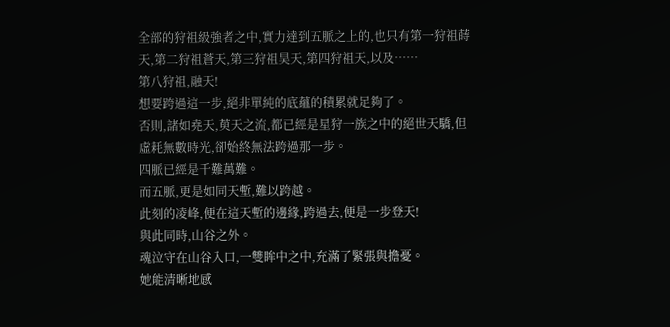全部的狩祖級強者之中,實力達到五脈之上的,也只有第一狩祖蒔天,第二狩祖蒼天,第三狩祖昊天,第四狩祖天,以及……
第八狩祖,融天!
想要跨過這一步,絕非單純的底蘊的積累就足夠了。
否則,諸如堯天,萸天之流,都已經是星狩一族之中的絕世天驕,但虛耗無數時光,卻始終無法跨過那一步。
四脈已經是千難萬難。
而五脈,更是如同天塹,難以跨越。
此刻的凌峰,便在這天塹的邊緣,跨過去,便是一步登天!
與此同時,山谷之外。
魂泣守在山谷入口,一雙眸中之中,充滿了緊張與擔憂。
她能清晰地感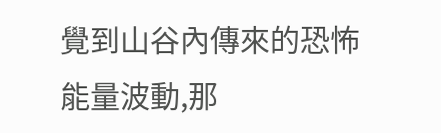覺到山谷內傳來的恐怖能量波動,那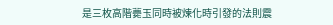是三枚高階薨玉同時被煉化時引發的法則震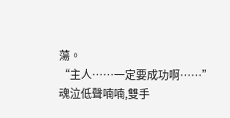蕩。
“主人……一定要成功啊……”
魂泣低聲喃喃,雙手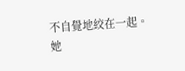不自覺地絞在一起。
她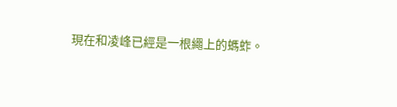現在和凌峰已經是一根繩上的螞蚱。